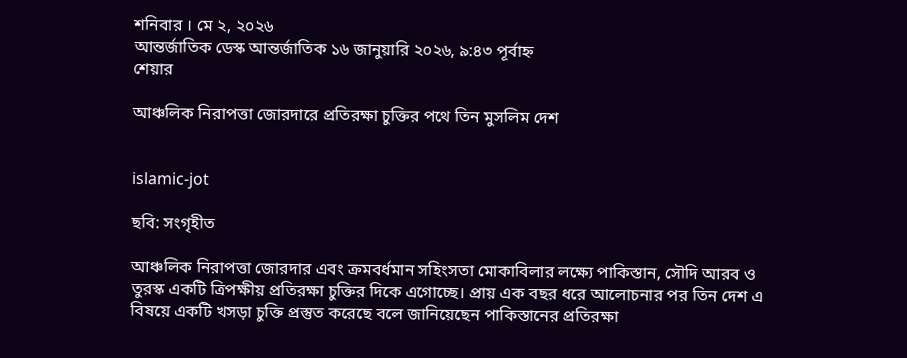শনিবার । মে ২, ২০২৬
আন্তর্জাতিক ডেস্ক আন্তর্জাতিক ১৬ জানুয়ারি ২০২৬, ৯:৪৩ পূর্বাহ্ন
শেয়ার

আঞ্চলিক নিরাপত্তা জোরদারে প্রতিরক্ষা চুক্তির পথে তিন মুসলিম দেশ


islamic-jot

ছবি: সংগৃহীত

আঞ্চলিক নিরাপত্তা জোরদার এবং ক্রমবর্ধমান সহিংসতা মোকাবিলার লক্ষ্যে পাকিস্তান, সৌদি আরব ও তুরস্ক একটি ত্রিপক্ষীয় প্রতিরক্ষা চুক্তির দিকে এগোচ্ছে। প্রায় এক বছর ধরে আলোচনার পর তিন দেশ এ বিষয়ে একটি খসড়া চুক্তি প্রস্তুত করেছে বলে জানিয়েছেন পাকিস্তানের প্রতিরক্ষা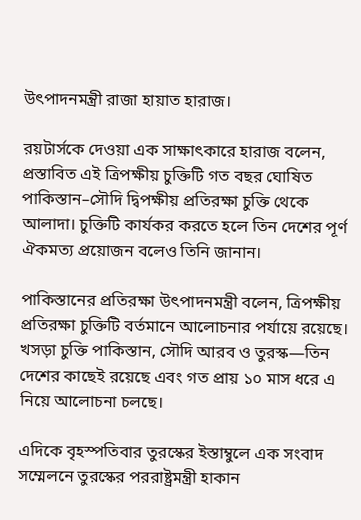উৎপাদনমন্ত্রী রাজা হায়াত হারাজ।

রয়টার্সকে দেওয়া এক সাক্ষাৎকারে হারাজ বলেন, প্রস্তাবিত এই ত্রিপক্ষীয় চুক্তিটি গত বছর ঘোষিত পাকিস্তান–সৌদি দ্বিপক্ষীয় প্রতিরক্ষা চুক্তি থেকে আলাদা। চুক্তিটি কার্যকর করতে হলে তিন দেশের পূর্ণ ঐকমত্য প্রয়োজন বলেও তিনি জানান।

পাকিস্তানের প্রতিরক্ষা উৎপাদনমন্ত্রী বলেন, ত্রিপক্ষীয় প্রতিরক্ষা চুক্তিটি বর্তমানে আলোচনার পর্যায়ে রয়েছে। খসড়া চুক্তি পাকিস্তান, সৌদি আরব ও তুরস্ক—তিন দেশের কাছেই রয়েছে এবং গত প্রায় ১০ মাস ধরে এ নিয়ে আলোচনা চলছে।

এদিকে বৃহস্পতিবার তুরস্কের ইস্তাম্বুলে এক সংবাদ সম্মেলনে তুরস্কের পররাষ্ট্রমন্ত্রী হাকান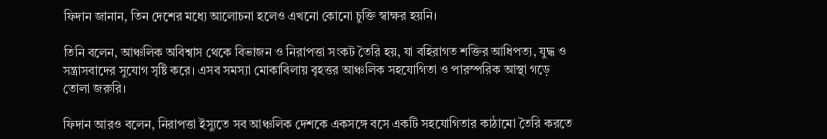ফিদান জানান, তিন দেশের মধ্যে আলোচনা হলেও এখনো কোনো চুক্তি স্বাক্ষর হয়নি।

তিনি বলেন, আঞ্চলিক অবিশ্বাস থেকে বিভাজন ও নিরাপত্তা সংকট তৈরি হয়, যা বহিরাগত শক্তির আধিপত্য, যুদ্ধ ও সন্ত্রাসবাদের সুযোগ সৃষ্টি করে। এসব সমস্যা মোকাবিলায় বৃহত্তর আঞ্চলিক সহযোগিতা ও পারস্পরিক আস্থা গড়ে তোলা জরুরি।

ফিদান আরও বলেন, নিরাপত্তা ইস্যুতে সব আঞ্চলিক দেশকে একসঙ্গে বসে একটি সহযোগিতার কাঠামো তৈরি করতে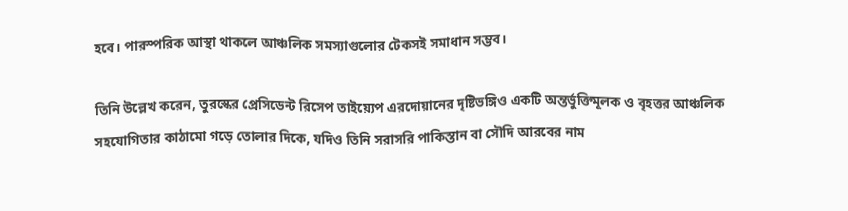হবে। পারস্পরিক আস্থা থাকলে আঞ্চলিক সমস্যাগুলোর টেকসই সমাধান সম্ভব।

তিনি উল্লেখ করেন, তুরস্কের প্রেসিডেন্ট রিসেপ তাইয়্যেপ এরদোয়ানের দৃষ্টিভঙ্গিও একটি অন্তর্ভুক্তিমূলক ও বৃহত্তর আঞ্চলিক সহযোগিতার কাঠামো গড়ে তোলার দিকে, যদিও তিনি সরাসরি পাকিস্তান বা সৌদি আরবের নাম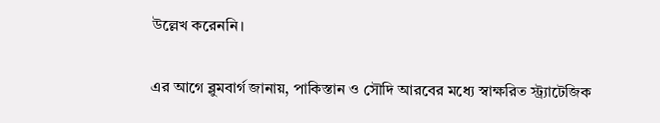উল্লেখ করেননি।

এর আগে ব্লুমবার্গ জানায়, পাকিস্তান ও সৌদি আরবের মধ্যে স্বাক্ষরিত স্ট্র্যাটেজিক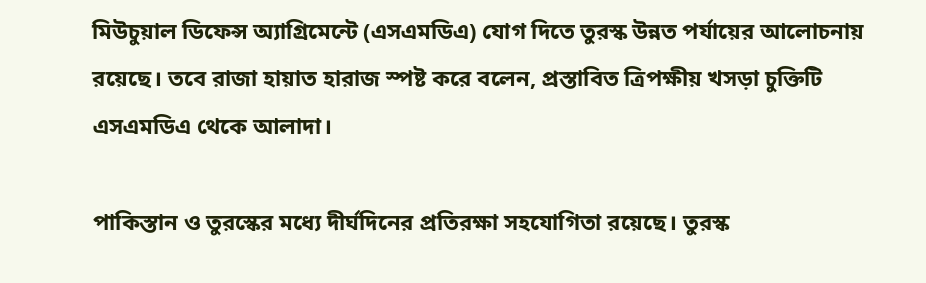মিউচুয়াল ডিফেন্স অ্যাগ্রিমেন্টে (এসএমডিএ) যোগ দিতে তুরস্ক উন্নত পর্যায়ের আলোচনায় রয়েছে। তবে রাজা হায়াত হারাজ স্পষ্ট করে বলেন, প্রস্তাবিত ত্রিপক্ষীয় খসড়া চুক্তিটি এসএমডিএ থেকে আলাদা।

পাকিস্তান ও তুরস্কের মধ্যে দীর্ঘদিনের প্রতিরক্ষা সহযোগিতা রয়েছে। তুরস্ক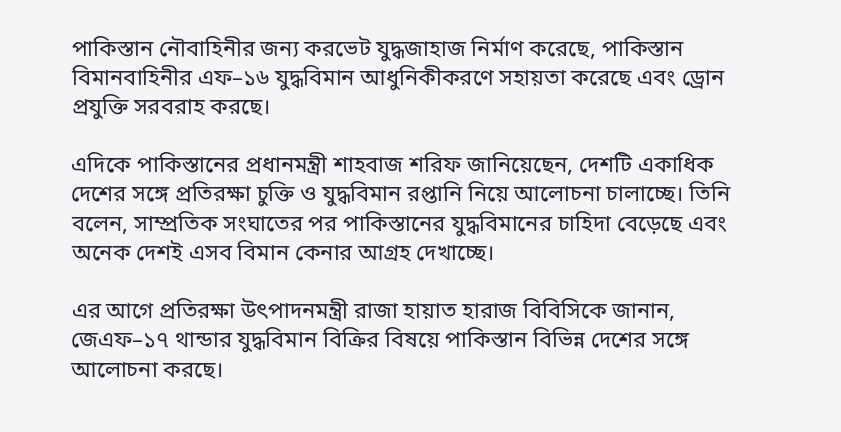পাকিস্তান নৌবাহিনীর জন্য করভেট যুদ্ধজাহাজ নির্মাণ করেছে, পাকিস্তান বিমানবাহিনীর এফ–১৬ যুদ্ধবিমান আধুনিকীকরণে সহায়তা করেছে এবং ড্রোন প্রযুক্তি সরবরাহ করছে।

এদিকে পাকিস্তানের প্রধানমন্ত্রী শাহবাজ শরিফ জানিয়েছেন, দেশটি একাধিক দেশের সঙ্গে প্রতিরক্ষা চুক্তি ও যুদ্ধবিমান রপ্তানি নিয়ে আলোচনা চালাচ্ছে। তিনি বলেন, সাম্প্রতিক সংঘাতের পর পাকিস্তানের যুদ্ধবিমানের চাহিদা বেড়েছে এবং অনেক দেশই এসব বিমান কেনার আগ্রহ দেখাচ্ছে।

এর আগে প্রতিরক্ষা উৎপাদনমন্ত্রী রাজা হায়াত হারাজ বিবিসিকে জানান, জেএফ–১৭ থান্ডার যুদ্ধবিমান বিক্রির বিষয়ে পাকিস্তান বিভিন্ন দেশের সঙ্গে আলোচনা করছে।